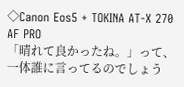◇Canon Eos5 + TOKINA AT-X 270 AF PRO
「晴れて良かったね。」って、一体誰に言ってるのでしょう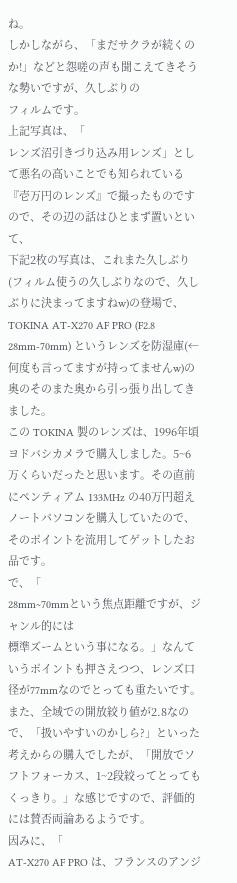ね。
しかしながら、「まだサクラが続くのか!」などと怨嗟の声も聞こえてきそうな勢いですが、久しぶりの
フィルムです。
上記写真は、「
レンズ沼引きづり込み用レンズ」として悪名の高いことでも知られている
『壱万円のレンズ』で撮ったものですので、その辺の話はひとまず置いといて、
下記2枚の写真は、これまた久しぶり(フィルム使うの久しぶりなので、久しぶりに決まってますねw)の登場で、
TOKINA AT-X270 AF PRO (F2.8 28mm-70mm) というレンズを防湿庫(←何度も言ってますが持ってませんw)の奥のそのまた奥から引っ張り出してきました。
この TOKINA 製のレンズは、1996年頃ヨドバシカメラで購入しました。5~6万くらいだったと思います。その直前にペンティアム 133MHz の40万円超えノートパソコンを購入していたので、そのポイントを流用してゲットしたお品です。
で、「
28mm~70mmという焦点距離ですが、ジャンル的には
標準ズームという事になる。」なんていうポイントも押さえつつ、レンズ口径が77mmなのでとっても重たいです。また、全域での開放絞り値が2.8なので、「扱いやすいのかしら?」といった考えからの購入でしたが、「開放でソフトフォーカス、1~2段絞ってとってもくっきり。」な感じですので、評価的には賛否両論あるようです。
因みに、「
AT-X270 AF PRO は、フランスのアンジ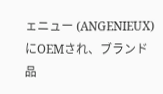ェニュー (ANGENIEUX) にOEMされ、ブランド品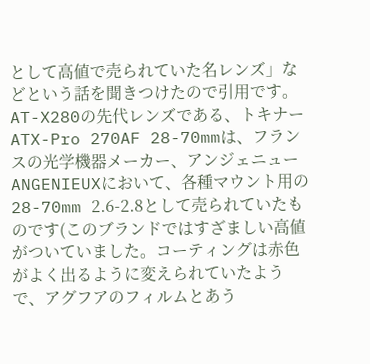として高値で売られていた名レンズ」などという話を聞きつけたので引用です。
AT-X280の先代レンズである、トキナーATX-Pro 270AF 28-70mmは、フランスの光学機器メーカー、アンジェニュー ANGENIEUXにおいて、各種マウント用の28-70mm 2.6-2.8として売られていたものです(このブランドではすざましい高値がついていました。コーティングは赤色がよく出るように変えられていたようで、アグフアのフィルムとあう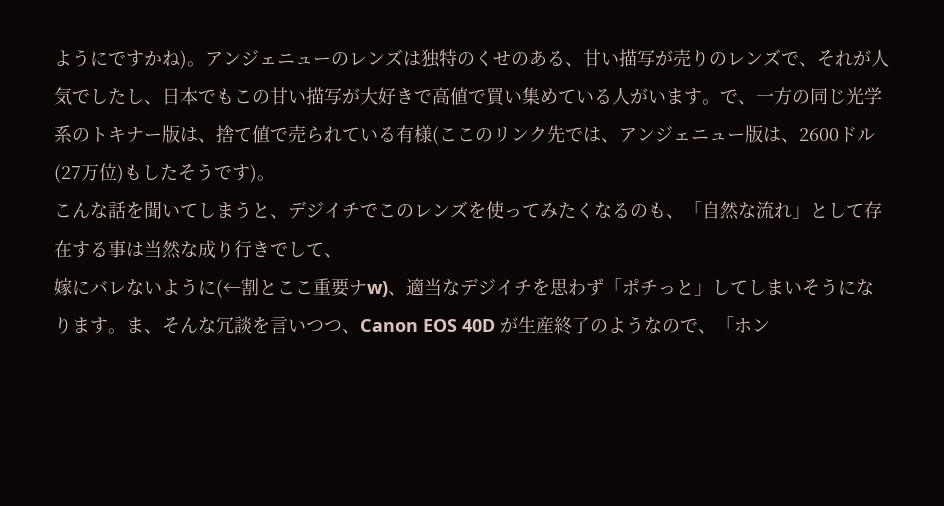ようにですかね)。アンジェニューのレンズは独特のくせのある、甘い描写が売りのレンズで、それが人気でしたし、日本でもこの甘い描写が大好きで高値で買い集めている人がいます。で、一方の同じ光学系のトキナー版は、捨て値で売られている有様(ここのリンク先では、アンジェニュー版は、2600ドル(27万位)もしたそうです)。
こんな話を聞いてしまうと、デジイチでこのレンズを使ってみたくなるのも、「自然な流れ」として存在する事は当然な成り行きでして、
嫁にバレないように(←割とここ重要ナw)、適当なデジイチを思わず「ポチっと」してしまいそうになります。ま、そんな冗談を言いつつ、Canon EOS 40D が生産終了のようなので、「ホン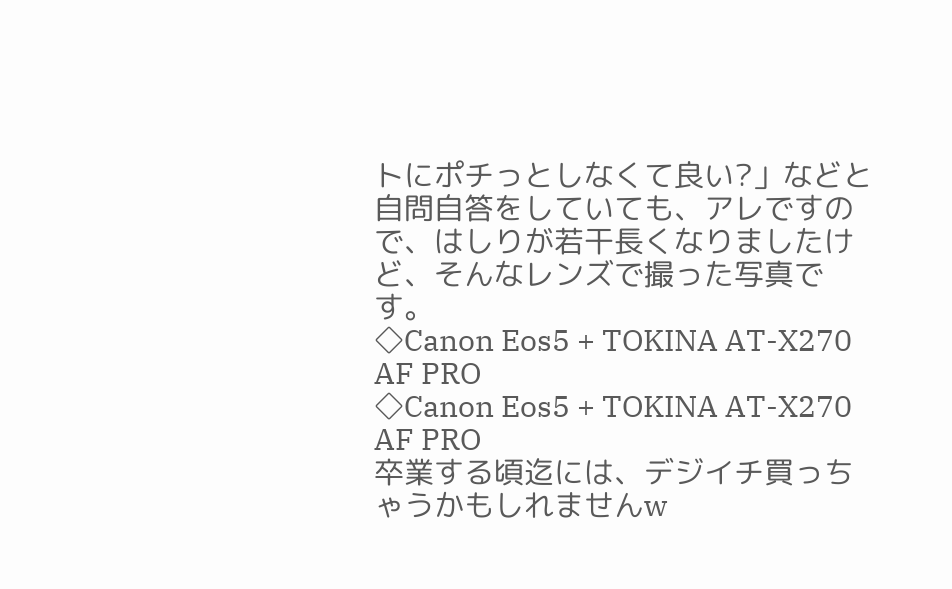トにポチっとしなくて良い?」などと自問自答をしていても、アレですので、はしりが若干長くなりましたけど、そんなレンズで撮った写真です。
◇Canon Eos5 + TOKINA AT-X270 AF PRO
◇Canon Eos5 + TOKINA AT-X270 AF PRO
卒業する頃迄には、デジイチ買っちゃうかもしれませんw